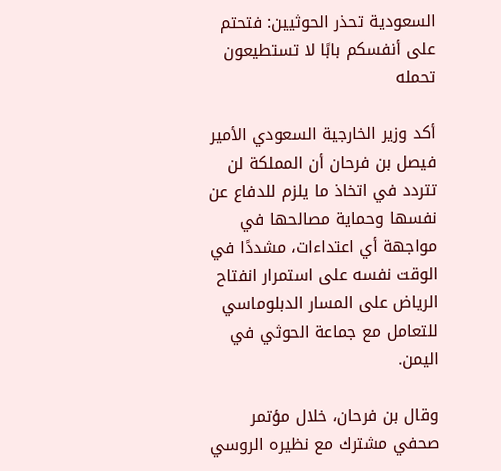السعودية تحذر الحوثيين: فتحتم على أنفسكم بابًا لا تستطيعون تحمله

أكد وزير الخارجية السعودي الأمير فيصل بن فرحان أن المملكة لن تتردد في اتخاذ ما يلزم للدفاع عن نفسها وحماية مصالحها في مواجهة أي اعتداءات، مشددًا في الوقت نفسه على استمرار انفتاح الرياض على المسار الدبلوماسي للتعامل مع جماعة الحوثي في اليمن.

وقال بن فرحان، خلال مؤتمر صحفي مشترك مع نظيره الروسي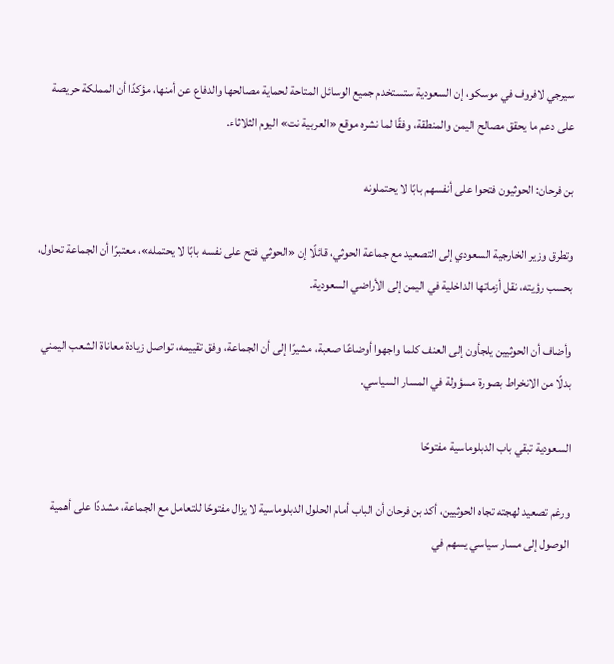سيرجي لافروف في موسكو، إن السعودية ستستخدم جميع الوسائل المتاحة لحماية مصالحها والدفاع عن أمنها، مؤكدًا أن المملكة حريصة على دعم ما يحقق مصالح اليمن والمنطقة، وفقًا لما نشره موقع «العربية نت» اليوم الثلاثاء.

بن فرحان: الحوثيون فتحوا على أنفسهم بابًا لا يحتملونه

وتطرق وزير الخارجية السعودي إلى التصعيد مع جماعة الحوثي، قائلًا إن «الحوثي فتح على نفسه بابًا لا يحتمله»، معتبرًا أن الجماعة تحاول، بحسب رؤيته، نقل أزماتها الداخلية في اليمن إلى الأراضي السعودية.

وأضاف أن الحوثيين يلجأون إلى العنف كلما واجهوا أوضاعًا صعبة، مشيرًا إلى أن الجماعة، وفق تقييمه، تواصل زيادة معاناة الشعب اليمني بدلًا من الانخراط بصورة مسؤولة في المسار السياسي.

السعودية تبقي باب الدبلوماسية مفتوحًا

ورغم تصعيد لهجته تجاه الحوثيين، أكد بن فرحان أن الباب أمام الحلول الدبلوماسية لا يزال مفتوحًا للتعامل مع الجماعة، مشددًا على أهمية الوصول إلى مسار سياسي يسهم في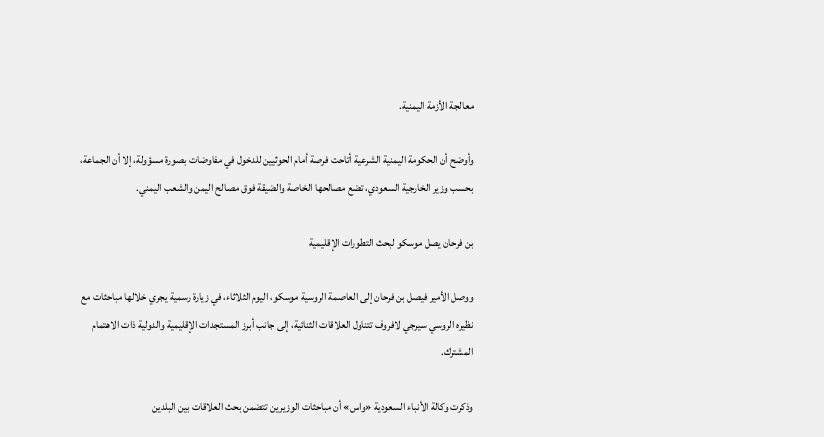معالجة الأزمة اليمنية.

وأوضح أن الحكومة اليمنية الشرعية أتاحت فرصة أمام الحوثيين للدخول في مفاوضات بصورة مسؤولة، إلا أن الجماعة، بحسب وزير الخارجية السعودي، تضع مصالحها الخاصة والضيقة فوق مصالح اليمن والشعب اليمني.

بن فرحان يصل موسكو لبحث التطورات الإقليمية

ووصل الأمير فيصل بن فرحان إلى العاصمة الروسية موسكو، اليوم الثلاثاء، في زيارة رسمية يجري خلالها مباحثات مع نظيره الروسي سيرجي لافروف تتناول العلاقات الثنائية، إلى جانب أبرز المستجدات الإقليمية والدولية ذات الاهتمام المشترك.

وذكرت وكالة الأنباء السعودية «واس» أن مباحثات الوزيرين تتضمن بحث العلاقات بين البلدين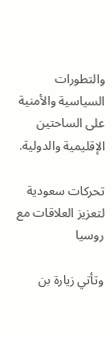والتطورات السياسية والأمنية على الساحتين الإقليمية والدولية.

تحركات سعودية لتعزيز العلاقات مع روسيا

وتأتي زيارة بن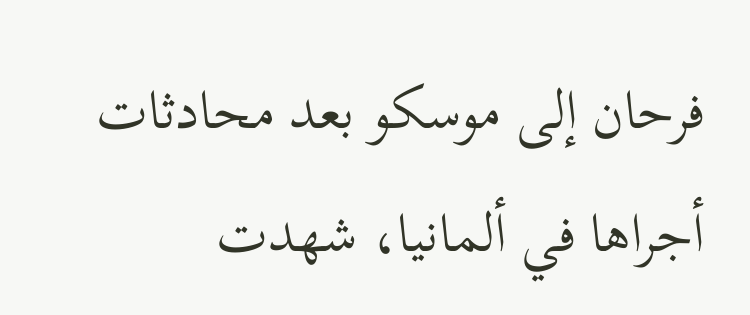فرحان إلى موسكو بعد محادثات أجراها في ألمانيا، شهدت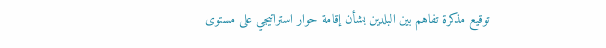توقيع مذكرة تفاهم بين البلدين بشأن إقامة حوار استراتيجي على مستوى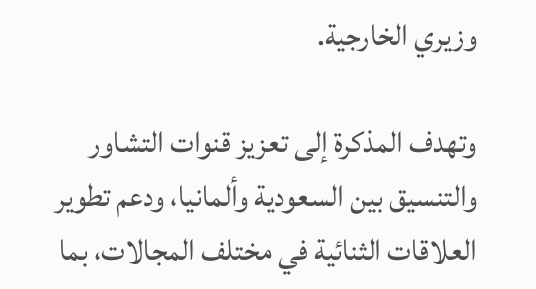وزيري الخارجية.

وتهدف المذكرة إلى تعزيز قنوات التشاور والتنسيق بين السعودية وألمانيا، ودعم تطوير العلاقات الثنائية في مختلف المجالات، بما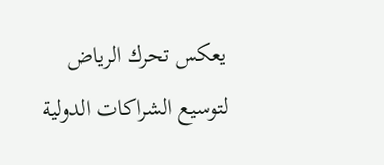يعكس تحرك الرياض لتوسيع الشراكات الدولية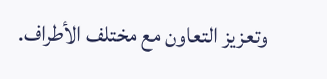وتعزيز التعاون مع مختلف الأطراف.